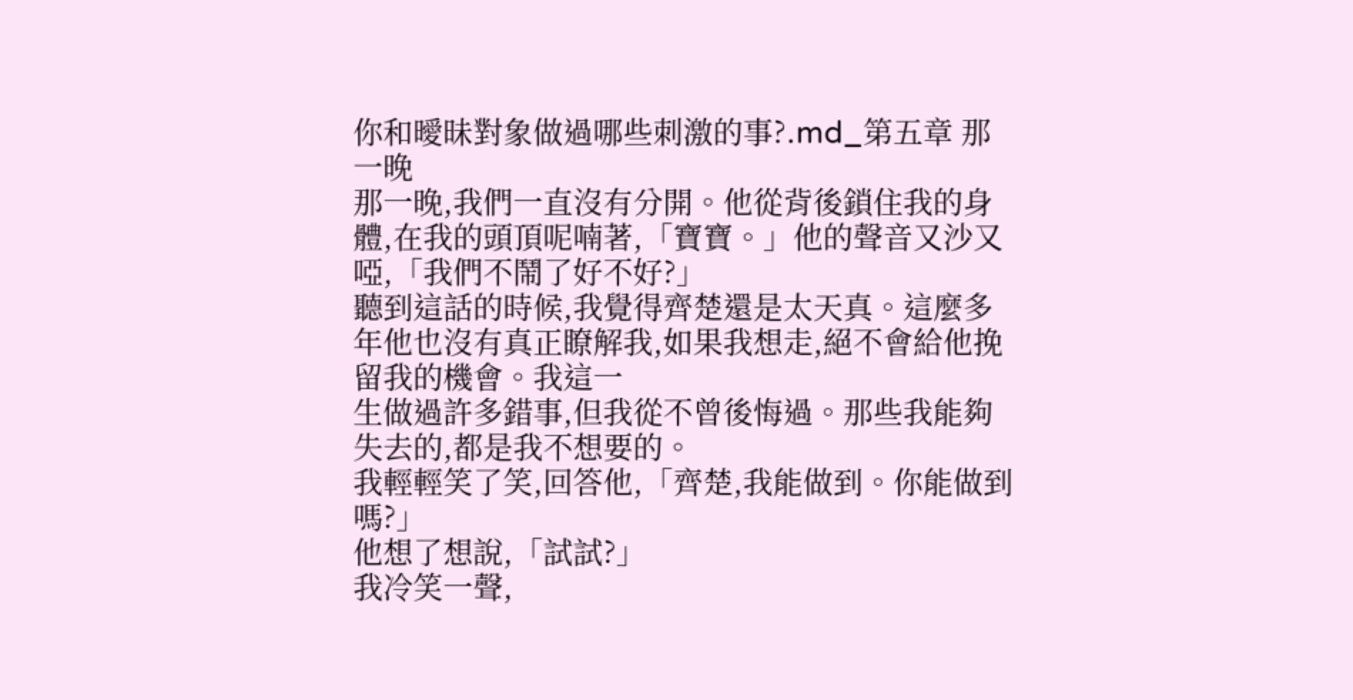你和曖昧對象做過哪些刺激的事?.md_第五章 那一晚
那一晚,我們一直沒有分開。他從背後鎖住我的身體,在我的頭頂呢喃著,「寶寶。」他的聲音又沙又啞,「我們不鬧了好不好?」
聽到這話的時候,我覺得齊楚還是太天真。這麼多年他也沒有真正瞭解我,如果我想走,絕不會給他挽留我的機會。我這一
生做過許多錯事,但我從不曾後悔過。那些我能夠失去的,都是我不想要的。
我輕輕笑了笑,回答他,「齊楚,我能做到。你能做到嗎?」
他想了想說,「試試?」
我冷笑一聲,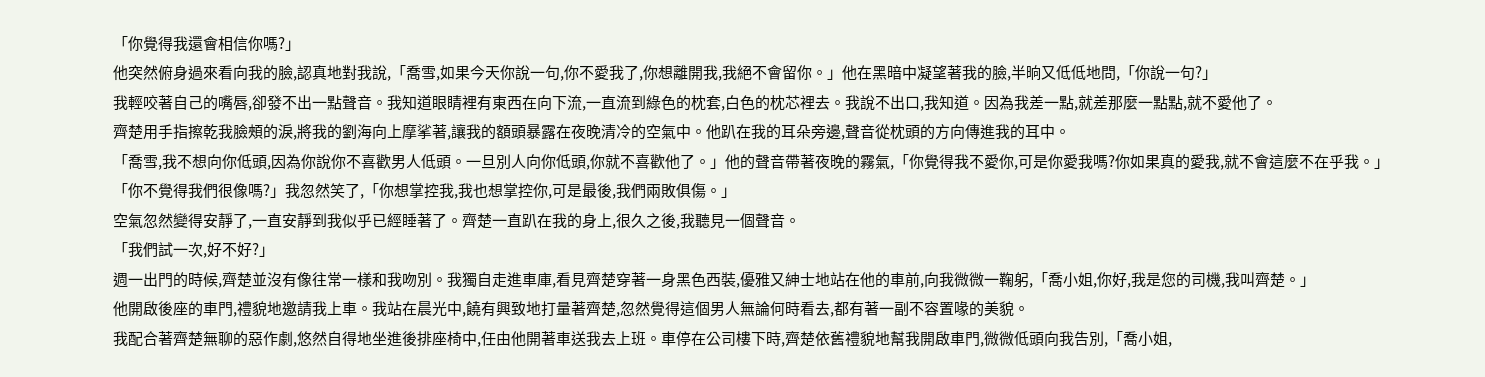「你覺得我還會相信你嗎?」
他突然俯身過來看向我的臉,認真地對我說,「喬雪,如果今天你說一句,你不愛我了,你想離開我,我絕不會留你。」他在黑暗中凝望著我的臉,半晌又低低地問,「你說一句?」
我輕咬著自己的嘴唇,卻發不出一點聲音。我知道眼睛裡有東西在向下流,一直流到綠色的枕套,白色的枕芯裡去。我說不出口,我知道。因為我差一點,就差那麼一點點,就不愛他了。
齊楚用手指擦乾我臉頰的淚,將我的劉海向上摩挲著,讓我的額頭暴露在夜晚清冷的空氣中。他趴在我的耳朵旁邊,聲音從枕頭的方向傳進我的耳中。
「喬雪,我不想向你低頭,因為你說你不喜歡男人低頭。一旦別人向你低頭,你就不喜歡他了。」他的聲音帶著夜晚的霧氣,「你覺得我不愛你,可是你愛我嗎?你如果真的愛我,就不會這麼不在乎我。」
「你不覺得我們很像嗎?」我忽然笑了,「你想掌控我,我也想掌控你,可是最後,我們兩敗俱傷。」
空氣忽然變得安靜了,一直安靜到我似乎已經睡著了。齊楚一直趴在我的身上,很久之後,我聽見一個聲音。
「我們試一次,好不好?」
週一出門的時候,齊楚並沒有像往常一樣和我吻別。我獨自走進車庫,看見齊楚穿著一身黑色西裝,優雅又紳士地站在他的車前,向我微微一鞠躬,「喬小姐,你好,我是您的司機,我叫齊楚。」
他開啟後座的車門,禮貌地邀請我上車。我站在晨光中,饒有興致地打量著齊楚,忽然覺得這個男人無論何時看去,都有著一副不容置喙的美貌。
我配合著齊楚無聊的惡作劇,悠然自得地坐進後排座椅中,任由他開著車送我去上班。車停在公司樓下時,齊楚依舊禮貌地幫我開啟車門,微微低頭向我告別,「喬小姐,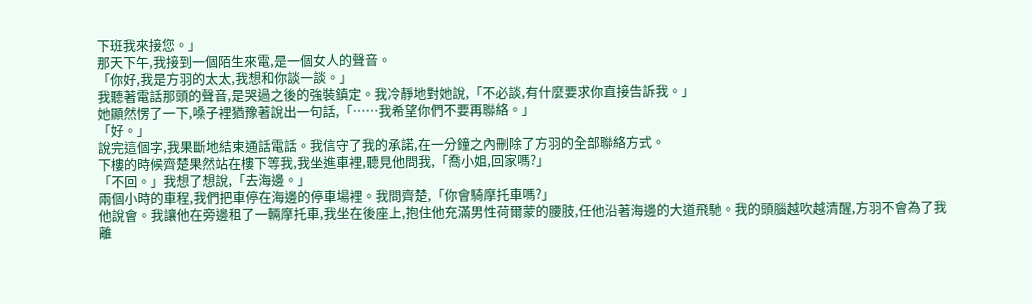下班我來接您。」
那天下午,我接到一個陌生來電,是一個女人的聲音。
「你好,我是方羽的太太,我想和你談一談。」
我聽著電話那頭的聲音,是哭過之後的強裝鎮定。我冷靜地對她說,「不必談,有什麼要求你直接告訴我。」
她顯然愣了一下,嗓子裡猶豫著說出一句話,「……我希望你們不要再聯絡。」
「好。」
說完這個字,我果斷地結束通話電話。我信守了我的承諾,在一分鐘之內刪除了方羽的全部聯絡方式。
下樓的時候齊楚果然站在樓下等我,我坐進車裡,聽見他問我,「喬小姐,回家嗎?」
「不回。」我想了想說,「去海邊。」
兩個小時的車程,我們把車停在海邊的停車場裡。我問齊楚,「你會騎摩托車嗎?」
他說會。我讓他在旁邊租了一輛摩托車,我坐在後座上,抱住他充滿男性荷爾蒙的腰肢,任他沿著海邊的大道飛馳。我的頭腦越吹越清醒,方羽不會為了我離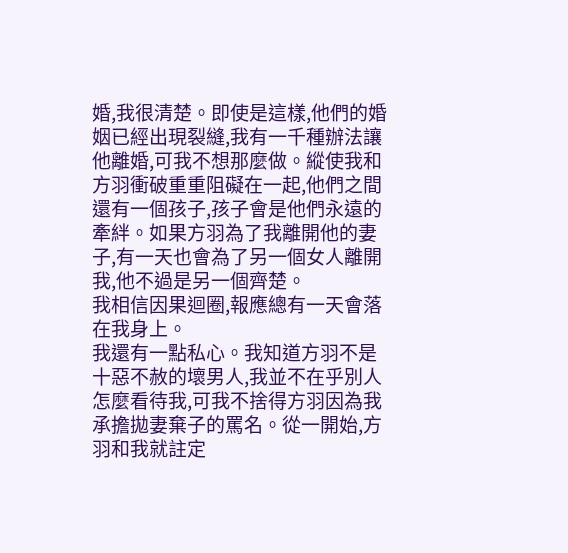婚,我很清楚。即使是這樣,他們的婚姻已經出現裂縫,我有一千種辦法讓他離婚,可我不想那麼做。縱使我和方羽衝破重重阻礙在一起,他們之間還有一個孩子,孩子會是他們永遠的牽絆。如果方羽為了我離開他的妻子,有一天也會為了另一個女人離開我,他不過是另一個齊楚。
我相信因果迴圈,報應總有一天會落在我身上。
我還有一點私心。我知道方羽不是十惡不赦的壞男人,我並不在乎別人怎麼看待我,可我不捨得方羽因為我承擔拋妻棄子的罵名。從一開始,方羽和我就註定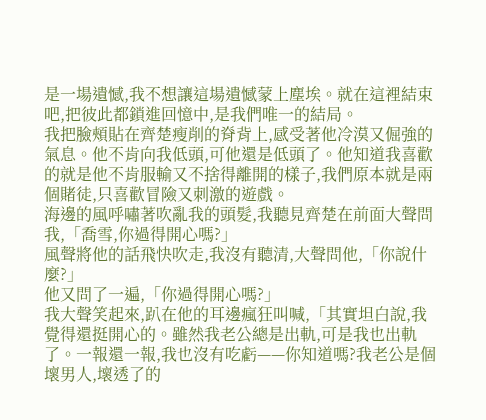是一場遺憾,我不想讓這場遺憾蒙上塵埃。就在這裡結束吧,把彼此都鎖進回憶中,是我們唯一的結局。
我把臉頰貼在齊楚瘦削的脊背上,感受著他冷漠又倔強的氣息。他不肯向我低頭,可他還是低頭了。他知道我喜歡的就是他不肯服輸又不捨得離開的樣子,我們原本就是兩個賭徒,只喜歡冒險又刺激的遊戲。
海邊的風呼嘯著吹亂我的頭髮,我聽見齊楚在前面大聲問我,「喬雪,你過得開心嗎?」
風聲將他的話飛快吹走,我沒有聽清,大聲問他,「你說什麼?」
他又問了一遍,「你過得開心嗎?」
我大聲笑起來,趴在他的耳邊瘋狂叫喊,「其實坦白說,我覺得還挺開心的。雖然我老公總是出軌,可是我也出軌了。一報還一報,我也沒有吃虧——你知道嗎?我老公是個壞男人,壞透了的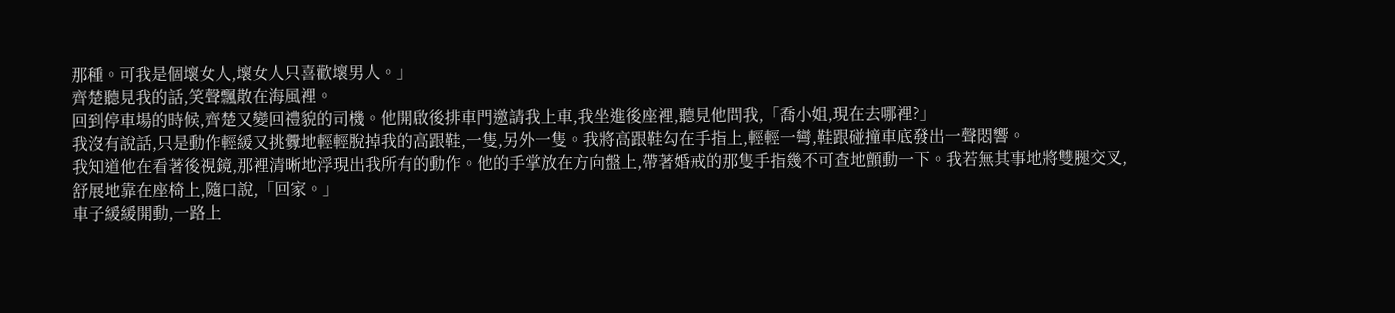那種。可我是個壞女人,壞女人只喜歡壞男人。」
齊楚聽見我的話,笑聲飄散在海風裡。
回到停車場的時候,齊楚又變回禮貌的司機。他開啟後排車門邀請我上車,我坐進後座裡,聽見他問我,「喬小姐,現在去哪裡?」
我沒有說話,只是動作輕緩又挑釁地輕輕脫掉我的高跟鞋,一隻,另外一隻。我將高跟鞋勾在手指上,輕輕一彎,鞋跟碰撞車底發出一聲悶響。
我知道他在看著後視鏡,那裡清晰地浮現出我所有的動作。他的手掌放在方向盤上,帶著婚戒的那隻手指幾不可查地顫動一下。我若無其事地將雙腿交叉,舒展地靠在座椅上,隨口說,「回家。」
車子緩緩開動,一路上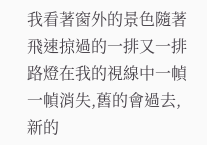我看著窗外的景色隨著飛速掠過的一排又一排路燈在我的視線中一幀一幀消失,舊的會過去,新的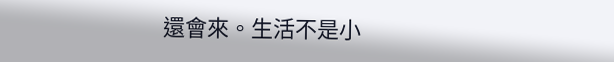還會來。生活不是小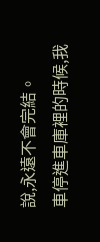說,永遠不會完結。
車停進車庫裡的時候,我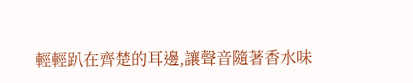輕輕趴在齊楚的耳邊,讓聲音隨著香水味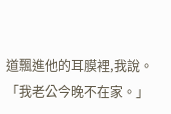道飄進他的耳膜裡,我說。
「我老公今晚不在家。」